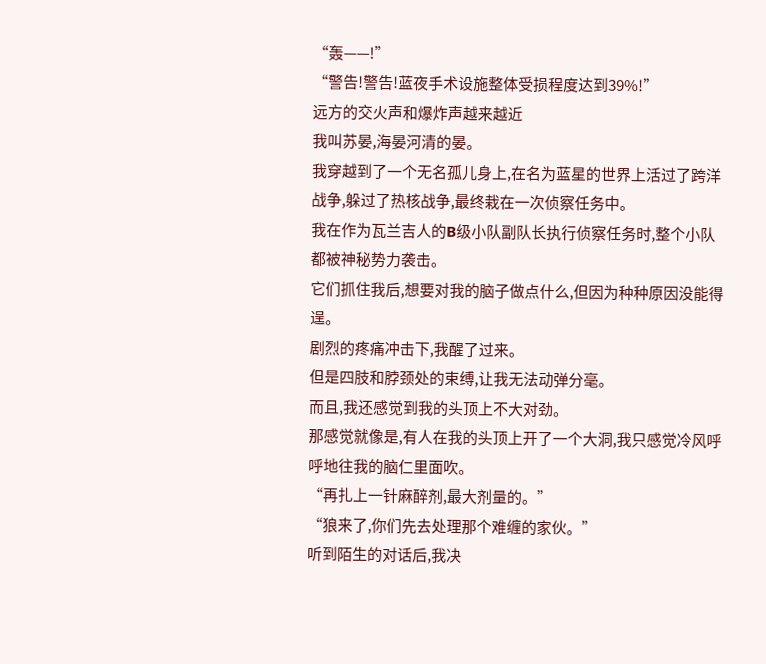“轰——!”
“警告!警告!蓝夜手术设施整体受损程度达到39%!”
远方的交火声和爆炸声越来越近
我叫苏晏,海晏河清的晏。
我穿越到了一个无名孤儿身上,在名为蓝星的世界上活过了跨洋战争,躲过了热核战争,最终栽在一次侦察任务中。
我在作为瓦兰吉人的B级小队副队长执行侦察任务时,整个小队都被神秘势力袭击。
它们抓住我后,想要对我的脑子做点什么,但因为种种原因没能得逞。
剧烈的疼痛冲击下,我醒了过来。
但是四肢和脖颈处的束缚,让我无法动弹分毫。
而且,我还感觉到我的头顶上不大对劲。
那感觉就像是,有人在我的头顶上开了一个大洞,我只感觉冷风呼呼地往我的脑仁里面吹。
“再扎上一针麻醉剂,最大剂量的。”
“狼来了,你们先去处理那个难缠的家伙。”
听到陌生的对话后,我决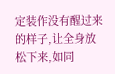定装作没有醒过来的样子,让全身放松下来,如同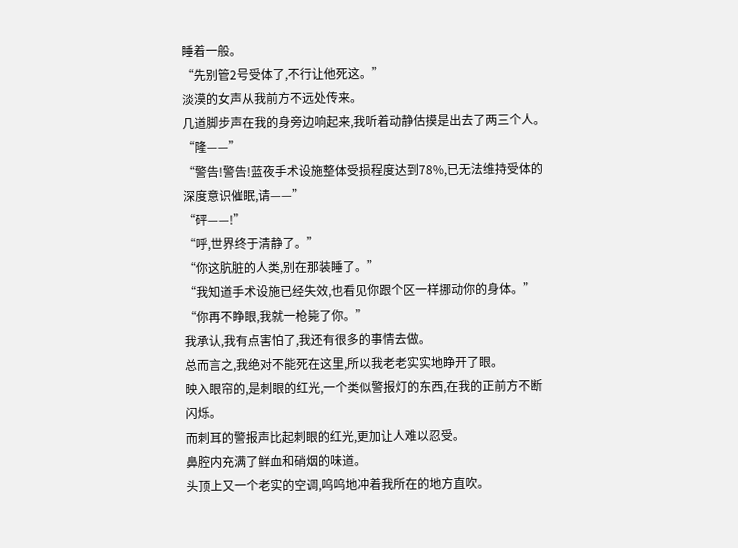睡着一般。
“先别管2号受体了,不行让他死这。”
淡漠的女声从我前方不远处传来。
几道脚步声在我的身旁边响起来,我听着动静估摸是出去了两三个人。
“隆——”
“警告!警告!蓝夜手术设施整体受损程度达到78%,已无法维持受体的深度意识催眠,请——”
“砰——!”
“呼,世界终于清静了。”
“你这肮脏的人类,别在那装睡了。”
“我知道手术设施已经失效,也看见你跟个区一样挪动你的身体。”
“你再不睁眼,我就一枪毙了你。”
我承认,我有点害怕了,我还有很多的事情去做。
总而言之,我绝对不能死在这里,所以我老老实实地睁开了眼。
映入眼帘的,是刺眼的红光,一个类似警报灯的东西,在我的正前方不断闪烁。
而刺耳的警报声比起刺眼的红光,更加让人难以忍受。
鼻腔内充满了鲜血和硝烟的味道。
头顶上又一个老实的空调,呜呜地冲着我所在的地方直吹。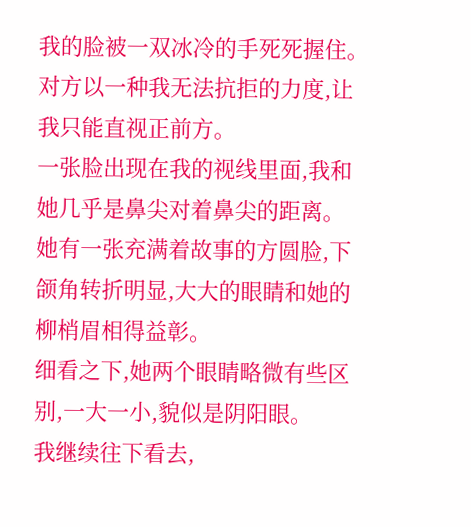我的脸被一双冰冷的手死死握住。
对方以一种我无法抗拒的力度,让我只能直视正前方。
一张脸出现在我的视线里面,我和她几乎是鼻尖对着鼻尖的距离。
她有一张充满着故事的方圆脸,下颌角转折明显,大大的眼睛和她的柳梢眉相得益彰。
细看之下,她两个眼睛略微有些区别,一大一小,貌似是阴阳眼。
我继续往下看去,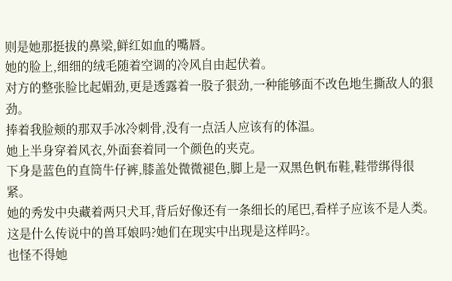则是她那挺拔的鼻梁,鲜红如血的嘴唇。
她的脸上,细细的绒毛随着空调的冷风自由起伏着。
对方的整张脸比起媚劲,更是透露着一股子狠劲,一种能够面不改色地生撕敌人的狠劲。
捧着我脸颊的那双手冰冷刺骨,没有一点活人应该有的体温。
她上半身穿着风衣,外面套着同一个颜色的夹克。
下身是蓝色的直筒牛仔裤,膝盖处微微褪色,脚上是一双黑色帆布鞋,鞋带绑得很紧。
她的秀发中央藏着两只犬耳,背后好像还有一条细长的尾巴,看样子应该不是人类。
这是什么传说中的兽耳娘吗?她们在现实中出现是这样吗?。
也怪不得她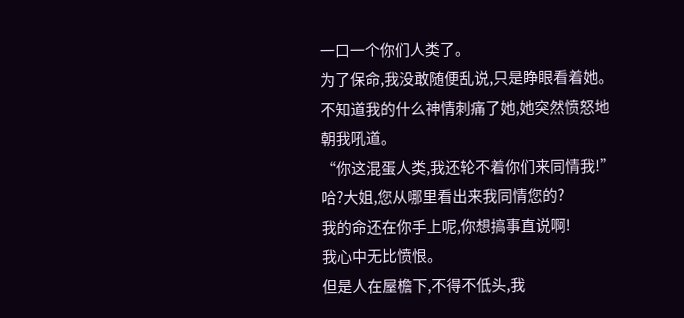一口一个你们人类了。
为了保命,我没敢随便乱说,只是睁眼看着她。
不知道我的什么神情刺痛了她,她突然愤怒地朝我吼道。
“你这混蛋人类,我还轮不着你们来同情我!”
哈?大姐,您从哪里看出来我同情您的?
我的命还在你手上呢,你想搞事直说啊!
我心中无比愤恨。
但是人在屋檐下,不得不低头,我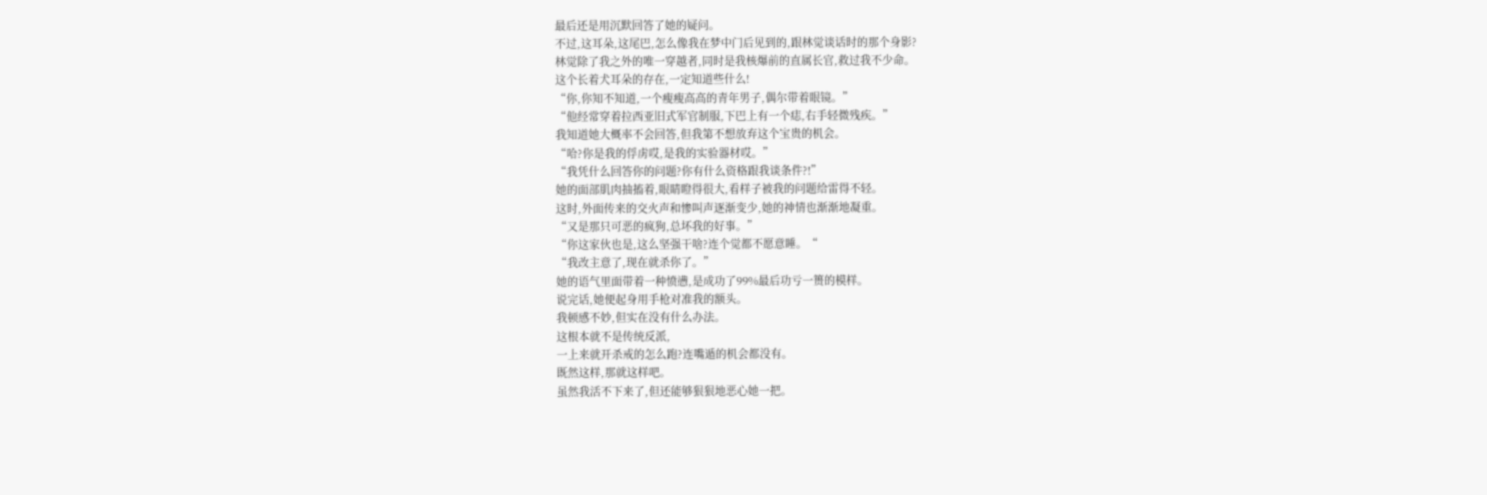最后还是用沉默回答了她的疑问。
不过,这耳朵,这尾巴,怎么像我在梦中门后见到的,跟林觉谈话时的那个身影?
林觉除了我之外的唯一穿越者,同时是我核爆前的直属长官,救过我不少命。
这个长着犬耳朵的存在,一定知道些什么!
“你,你知不知道,一个瘦瘦高高的青年男子,偶尔带着眼镜。”
“他经常穿着拉西亚旧式军官制服,下巴上有一个痣,右手轻微残疾。”
我知道她大概率不会回答,但我第不想放弃这个宝贵的机会。
“哈?你是我的俘虏哎,是我的实验器材哎。”
“我凭什么回答你的问题?你有什么资格跟我谈条件?!”
她的面部肌肉抽搐着,眼睛瞪得很大,看样子被我的问题给雷得不轻。
这时,外面传来的交火声和惨叫声逐渐变少,她的神情也渐渐地凝重。
“又是那只可恶的疯狗,总坏我的好事。”
“你这家伙也是,这么坚强干啥?连个觉都不愿意睡。“
“我改主意了,现在就杀你了。”
她的语气里面带着一种愤懑,是成功了99%最后功亏一篑的模样。
说完话,她便起身用手枪对准我的额头。
我顿感不妙,但实在没有什么办法。
这根本就不是传统反派,
一上来就开杀戒的怎么跑?连嘴遁的机会都没有。
既然这样,那就这样吧。
虽然我活不下来了,但还能够狠狠地恶心她一把。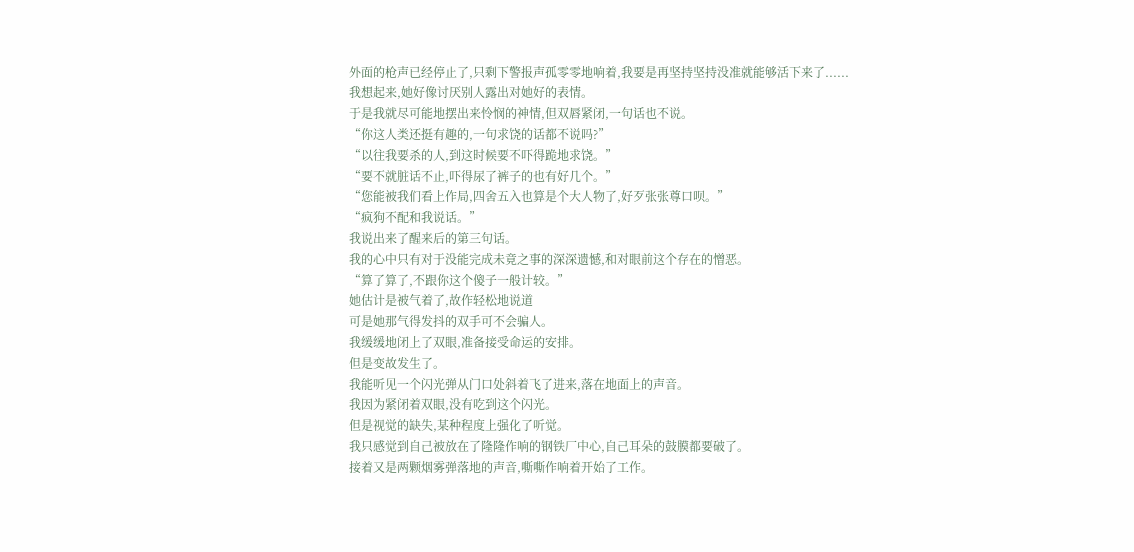外面的枪声已经停止了,只剩下警报声孤零零地响着,我要是再坚持坚持没准就能够活下来了......
我想起来,她好像讨厌别人露出对她好的表情。
于是我就尽可能地摆出来怜悯的神情,但双唇紧闭,一句话也不说。
“你这人类还挺有趣的,一句求饶的话都不说吗?”
“以往我要杀的人,到这时候要不吓得跪地求饶。”
“要不就脏话不止,吓得尿了裤子的也有好几个。”
“您能被我们看上作局,四舍五入也算是个大人物了,好歹张张尊口呗。”
“疯狗不配和我说话。”
我说出来了醒来后的第三句话。
我的心中只有对于没能完成未竟之事的深深遗憾,和对眼前这个存在的憎恶。
“算了算了,不跟你这个傻子一般计较。”
她估计是被气着了,故作轻松地说道
可是她那气得发抖的双手可不会骗人。
我缓缓地闭上了双眼,准备接受命运的安排。
但是变故发生了。
我能听见一个闪光弹从门口处斜着飞了进来,落在地面上的声音。
我因为紧闭着双眼,没有吃到这个闪光。
但是视觉的缺失,某种程度上强化了听觉。
我只感觉到自己被放在了隆隆作响的钢铁厂中心,自己耳朵的鼓膜都要破了。
接着又是两颗烟雾弹落地的声音,嘶嘶作响着开始了工作。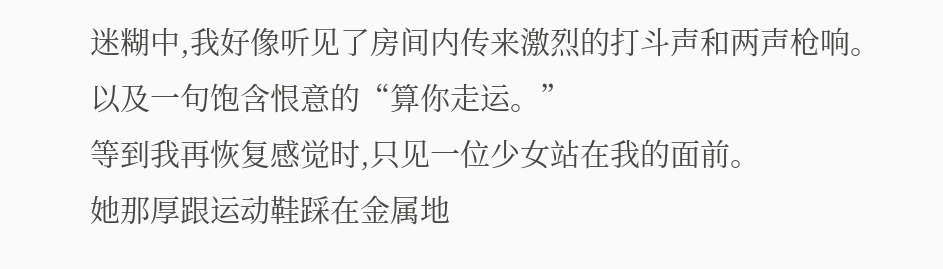迷糊中,我好像听见了房间内传来激烈的打斗声和两声枪响。
以及一句饱含恨意的“算你走运。”
等到我再恢复感觉时,只见一位少女站在我的面前。
她那厚跟运动鞋踩在金属地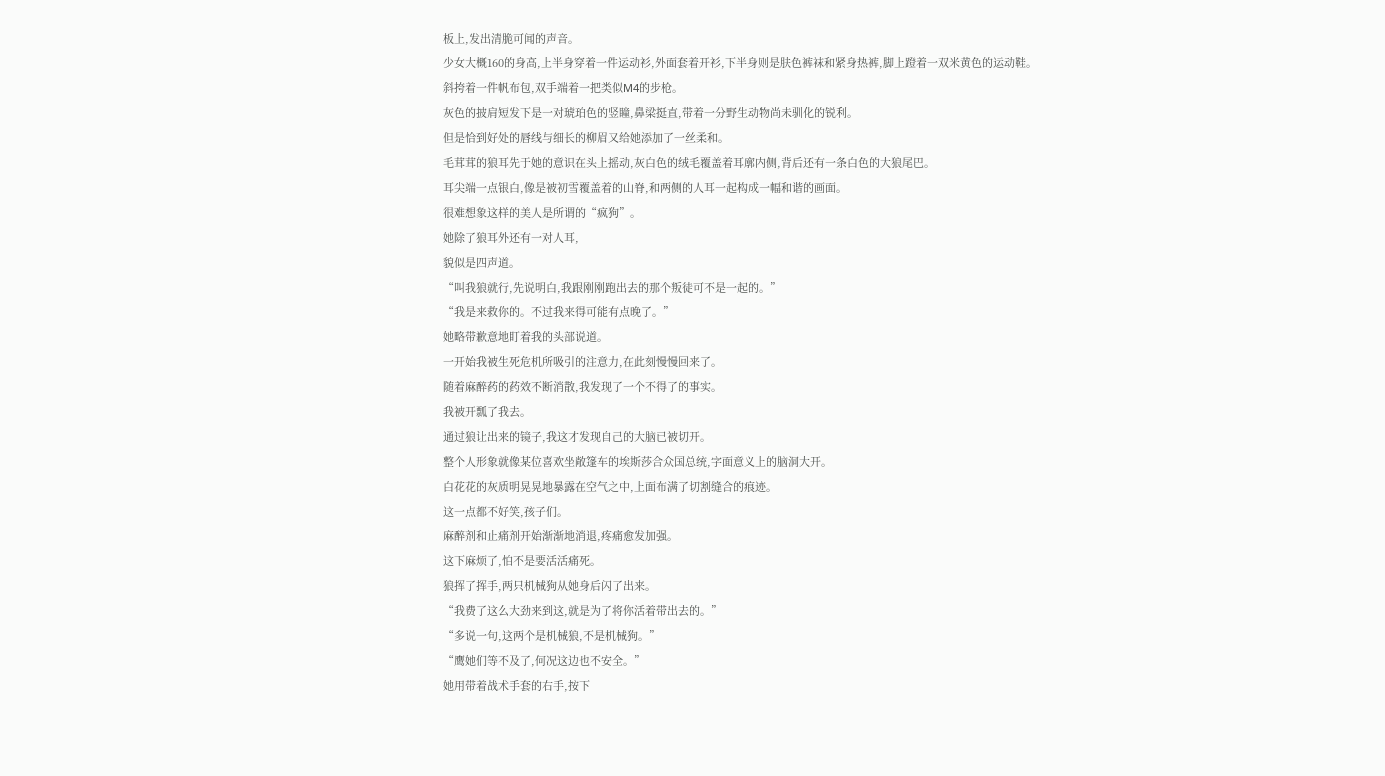板上,发出清脆可闻的声音。
少女大概160的身高,上半身穿着一件运动衫,外面套着开衫,下半身则是肤色裤袜和紧身热裤,脚上蹬着一双米黄色的运动鞋。
斜挎着一件帆布包,双手端着一把类似M4的步枪。
灰色的披肩短发下是一对琥珀色的竖瞳,鼻梁挺直,带着一分野生动物尚未驯化的锐利。
但是恰到好处的唇线与细长的柳眉又给她添加了一丝柔和。
毛茸茸的狼耳先于她的意识在头上摇动,灰白色的绒毛覆盖着耳廓内侧,背后还有一条白色的大狼尾巴。
耳尖端一点银白,像是被初雪覆盖着的山脊,和两侧的人耳一起构成一幅和谐的画面。
很难想象这样的美人是所谓的“疯狗”。
她除了狼耳外还有一对人耳,
貌似是四声道。
“叫我狼就行,先说明白,我跟刚刚跑出去的那个叛徒可不是一起的。”
“我是来救你的。不过我来得可能有点晚了。”
她略带歉意地盯着我的头部说道。
一开始我被生死危机所吸引的注意力,在此刻慢慢回来了。
随着麻醉药的药效不断消散,我发现了一个不得了的事实。
我被开瓢了我去。
通过狼让出来的镜子,我这才发现自己的大脑已被切开。
整个人形象就像某位喜欢坐敞篷车的埃斯莎合众国总统,字面意义上的脑洞大开。
白花花的灰质明晃晃地暴露在空气之中,上面布满了切割缝合的痕迹。
这一点都不好笑,孩子们。
麻醉剂和止痛剂开始渐渐地消退,疼痛愈发加强。
这下麻烦了,怕不是要活活痛死。
狼挥了挥手,两只机械狗从她身后闪了出来。
“我费了这么大劲来到这,就是为了将你活着带出去的。”
“多说一句,这两个是机械狼,不是机械狗。”
“鹰她们等不及了,何况这边也不安全。”
她用带着战术手套的右手,按下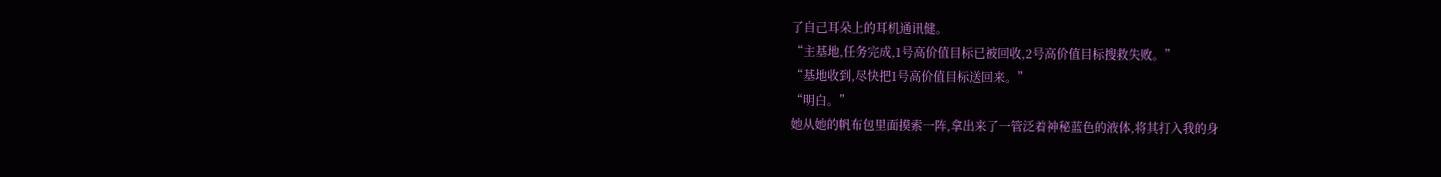了自己耳朵上的耳机通讯健。
“主基地,任务完成,1号高价值目标已被回收,2号高价值目标搜救失败。”
“基地收到,尽快把1号高价值目标送回来。”
“明白。”
她从她的帆布包里面摸索一阵,拿出来了一管泛着神秘蓝色的液体,将其打入我的身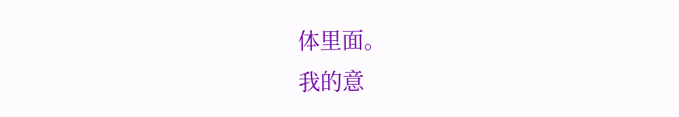体里面。
我的意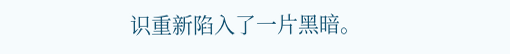识重新陷入了一片黑暗。